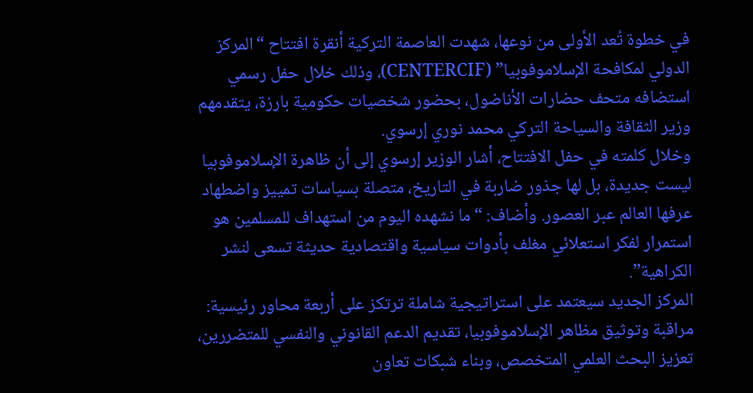في خطوة تُعد الأولى من نوعها، شهدت العاصمة التركية أنقرة افتتاح “المركز الدولي لمكافحة الإسلاموفوبيا” (CENTERCIF)، وذلك خلال حفل رسمي استضافه متحف حضارات الأناضول، بحضور شخصيات حكومية بارزة، يتقدمهم وزير الثقافة والسياحة التركي محمد نوري إرسوي.
وخلال كلمته في حفل الافتتاح، أشار الوزير إرسوي إلى أن ظاهرة الإسلاموفوبيا ليست جديدة، بل لها جذور ضاربة في التاريخ، متصلة بسياسات تمييز واضطهاد عرفها العالم عبر العصور. وأضاف: “ما نشهده اليوم من استهداف للمسلمين هو استمرار لفكر استعلائي مغلف بأدوات سياسية واقتصادية حديثة تسعى لنشر الكراهية”.
المركز الجديد سيعتمد على استراتيجية شاملة ترتكز على أربعة محاور رئيسية: مراقبة وتوثيق مظاهر الإسلاموفوبيا، تقديم الدعم القانوني والنفسي للمتضررين، تعزيز البحث العلمي المتخصص، وبناء شبكات تعاون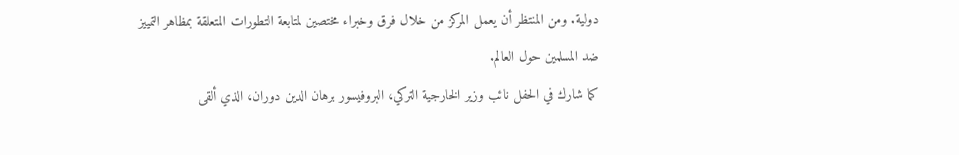دولية. ومن المنتظر أن يعمل المركز من خلال فرق وخبراء مختصين لمتابعة التطورات المتعلقة بمظاهر التمييز ضد المسلمين حول العالم.
كما شارك في الحفل نائب وزير الخارجية التركي، البروفيسور برهان الدين دوران، الذي ألقى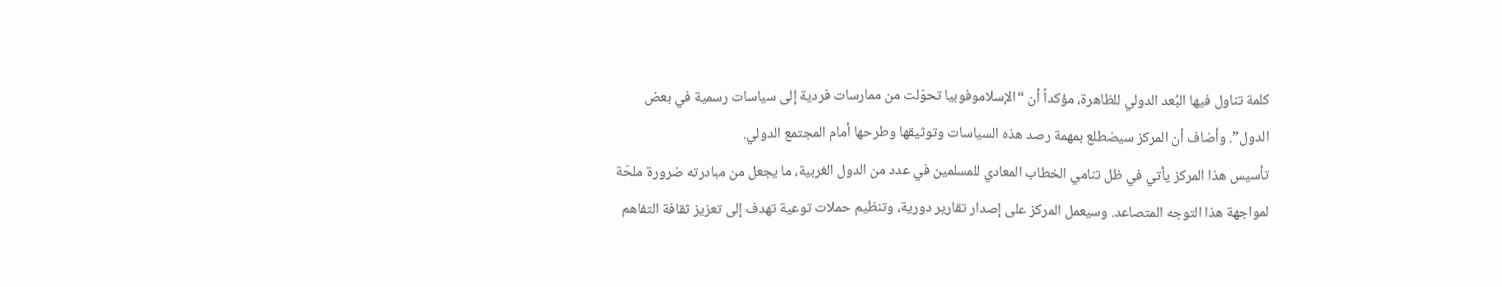كلمة تناول فيها البُعد الدولي للظاهرة، مؤكداً أن “الإسلاموفوبيا تحوّلت من ممارسات فردية إلى سياسات رسمية في بعض الدول”. وأضاف أن المركز سيضطلع بمهمة رصد هذه السياسات وتوثيقها وطرحها أمام المجتمع الدولي.
تأسيس هذا المركز يأتي في ظل تنامي الخطاب المعادي للمسلمين في عدد من الدول الغربية، ما يجعل من مبادرته ضرورة ملحّة لمواجهة هذا التوجه المتصاعد. وسيعمل المركز على إصدار تقارير دورية، وتنظيم حملات توعية تهدف إلى تعزيز ثقافة التفاهم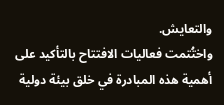والتعايش.
واختُتمت فعاليات الافتتاح بالتأكيد على أهمية هذه المبادرة في خلق بيئة دولية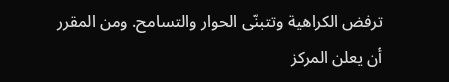ترفض الكراهية وتتبنّى الحوار والتسامح. ومن المقرر أن يعلن المركز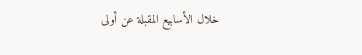خلال الأسابيع المقبلة عن أولى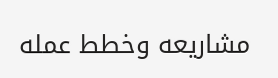مشاريعه وخطط عمله